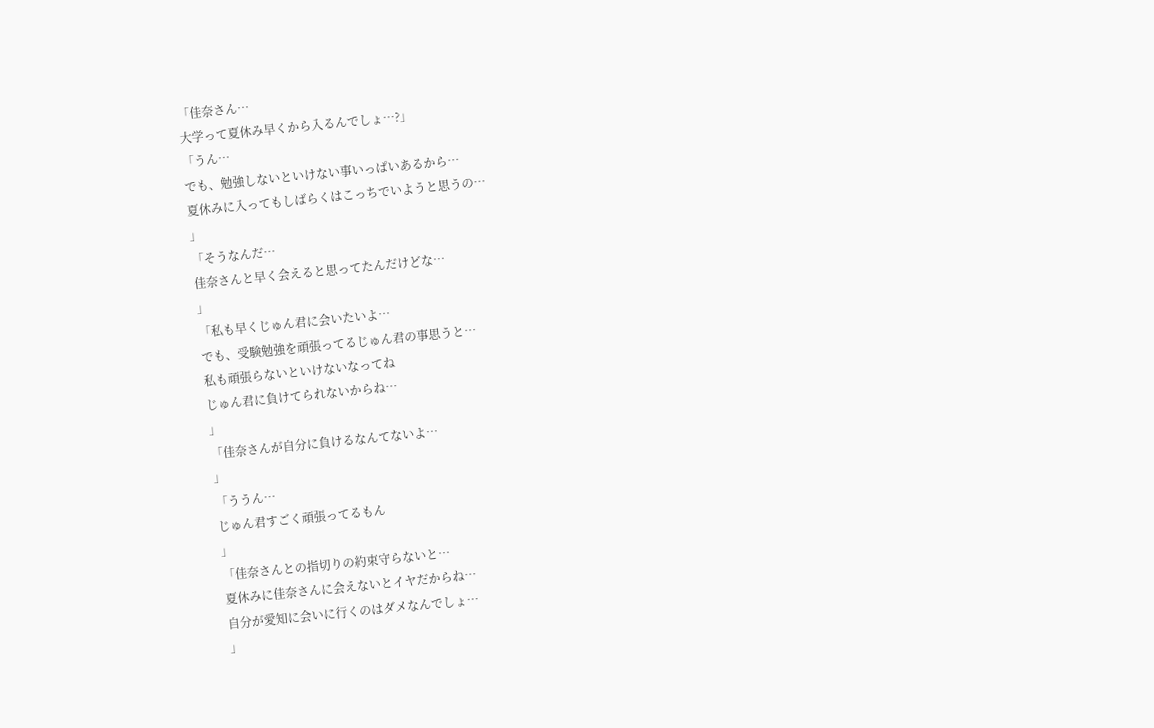「佳奈さん…
大学って夏休み早くから入るんでしょ…?」
「うん…
でも、勉強しないといけない事いっぱいあるから…
夏休みに入ってもしばらくはこっちでいようと思うの…
」
「そうなんだ…
佳奈さんと早く会えると思ってたんだけどな…
」
「私も早くじゅん君に会いたいよ…
でも、受験勉強を頑張ってるじゅん君の事思うと…
私も頑張らないといけないなってね
じゅん君に負けてられないからね…
」
「佳奈さんが自分に負けるなんてないよ…
」
「ううん…
じゅん君すごく頑張ってるもん
」
「佳奈さんとの指切りの約束守らないと…
夏休みに佳奈さんに会えないとイヤだからね…
自分が愛知に会いに行くのはダメなんでしょ…
」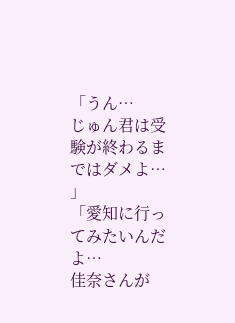「うん…
じゅん君は受験が終わるまではダメよ…
」
「愛知に行ってみたいんだよ…
佳奈さんが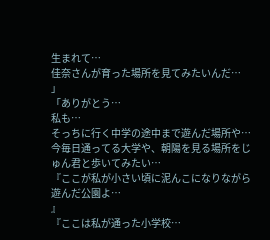生まれて…
佳奈さんが育った場所を見てみたいんだ…
」
「ありがとう…
私も…
そっちに行く中学の途中まで遊んだ場所や…
今毎日通ってる大学や、朝陽を見る場所をじゅん君と歩いてみたい…
『ここが私が小さい頃に泥んこになりながら遊んだ公園よ…
』
『ここは私が通った小学校…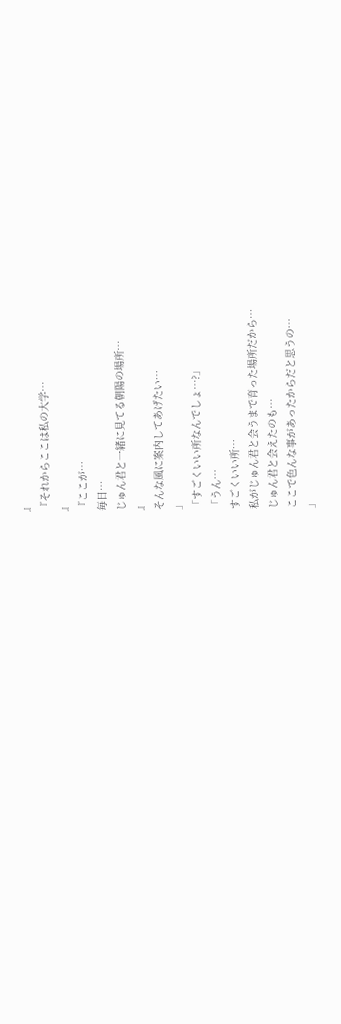』
『それからここは私の大学…
』
『ここが…
毎日…
じゅん君と一緒に見てる朝陽の場所…
』
そんな風に案内してあげたい…
」
「すごくいい所なんでしょ…?」
「うん…
すごくいい所…
私がじゅん君と会うまで育った場所だから…
じゅん君と会えたのも…
ここで色んな事があったからだと思うの…
」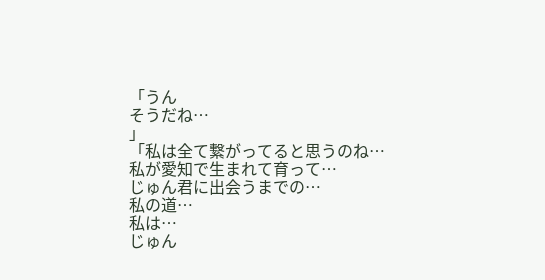「うん
そうだね…
」
「私は全て繋がってると思うのね…
私が愛知で生まれて育って…
じゅん君に出会うまでの…
私の道…
私は…
じゅん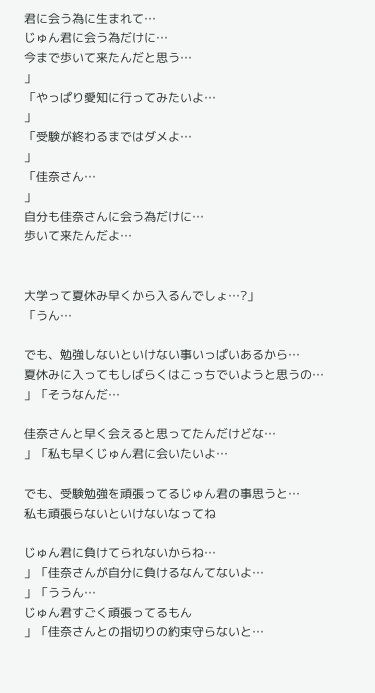君に会う為に生まれて…
じゅん君に会う為だけに…
今まで歩いて来たんだと思う…
」
「やっぱり愛知に行ってみたいよ…
」
「受験が終わるまではダメよ…
」
「佳奈さん…
」
自分も佳奈さんに会う為だけに…
歩いて来たんだよ…


大学って夏休み早くから入るんでしょ…?」
「うん…

でも、勉強しないといけない事いっぱいあるから…
夏休みに入ってもしばらくはこっちでいようと思うの…
」「そうなんだ…

佳奈さんと早く会えると思ってたんだけどな…
」「私も早くじゅん君に会いたいよ…

でも、受験勉強を頑張ってるじゅん君の事思うと…
私も頑張らないといけないなってね

じゅん君に負けてられないからね…
」「佳奈さんが自分に負けるなんてないよ…
」「ううん…
じゅん君すごく頑張ってるもん
」「佳奈さんとの指切りの約束守らないと…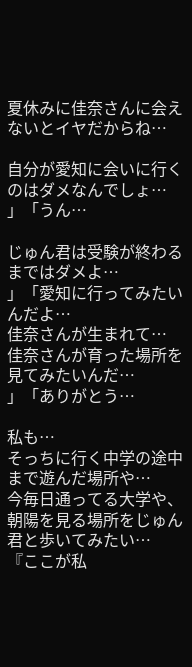夏休みに佳奈さんに会えないとイヤだからね…

自分が愛知に会いに行くのはダメなんでしょ…
」「うん…

じゅん君は受験が終わるまではダメよ…
」「愛知に行ってみたいんだよ…
佳奈さんが生まれて…
佳奈さんが育った場所を見てみたいんだ…
」「ありがとう…

私も…
そっちに行く中学の途中まで遊んだ場所や…
今毎日通ってる大学や、朝陽を見る場所をじゅん君と歩いてみたい…
『ここが私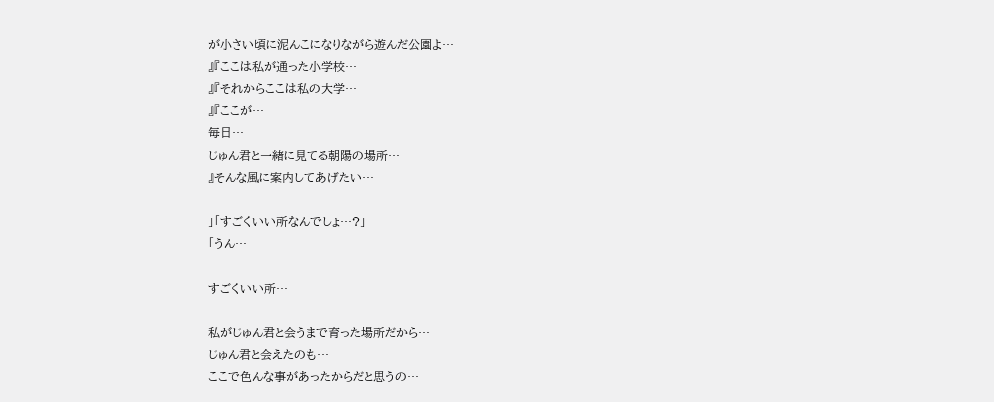が小さい頃に泥んこになりながら遊んだ公園よ…
』『ここは私が通った小学校…
』『それからここは私の大学…
』『ここが…
毎日…
じゅん君と一緒に見てる朝陽の場所…
』そんな風に案内してあげたい…

」「すごくいい所なんでしょ…?」
「うん…

すごくいい所…

私がじゅん君と会うまで育った場所だから…
じゅん君と会えたのも…
ここで色んな事があったからだと思うの…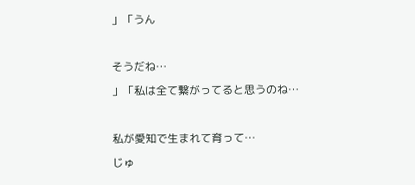」「うん

そうだね…
」「私は全て繋がってると思うのね…

私が愛知で生まれて育って…
じゅ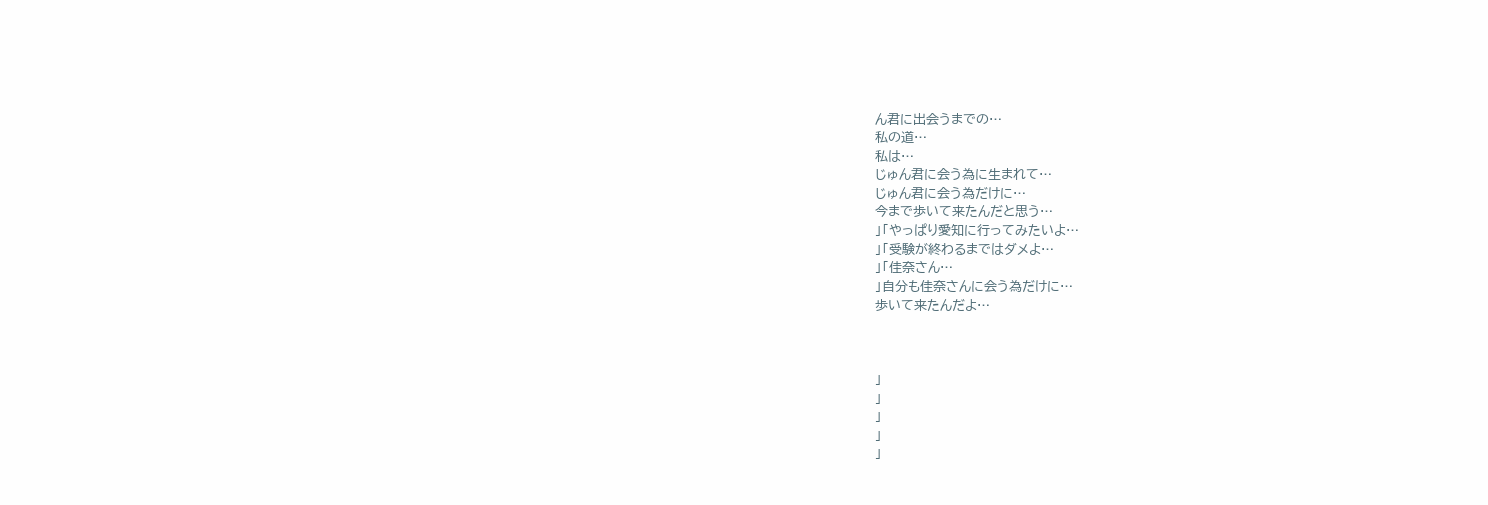ん君に出会うまでの…
私の道…
私は…
じゅん君に会う為に生まれて…
じゅん君に会う為だけに…
今まで歩いて来たんだと思う…
」「やっぱり愛知に行ってみたいよ…
」「受験が終わるまではダメよ…
」「佳奈さん…
」自分も佳奈さんに会う為だけに…
歩いて来たんだよ…



」
」
」
」
」